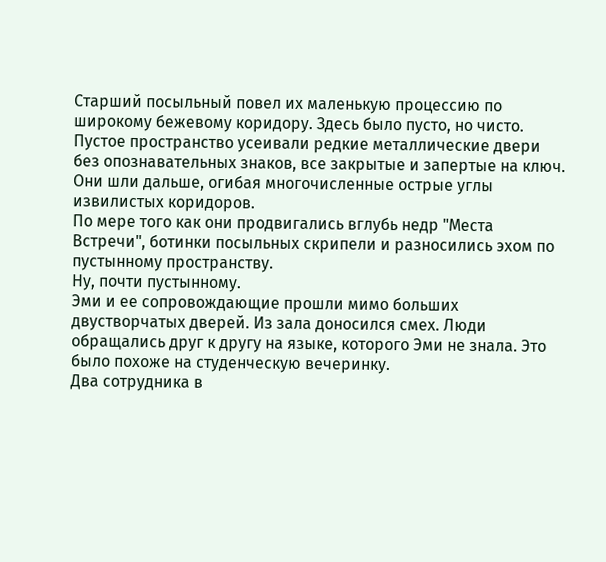Старший посыльный повел их маленькую процессию по широкому бежевому коридору. Здесь было пусто, но чисто. Пустое пространство усеивали редкие металлические двери без опознавательных знаков, все закрытые и запертые на ключ.
Они шли дальше, огибая многочисленные острые углы извилистых коридоров.
По мере того как они продвигались вглубь недр "Места Bстречи", ботинки посыльных скрипели и разносились эхом по пустынному пространству.
Ну, почти пустынному.
Эми и ее сопровождающие прошли мимо больших двустворчатых дверей. Из зала доносился смех. Люди обращались друг к другу на языке, которого Эми не знала. Это было похоже на студенческую вечеринку.
Два сотрудника в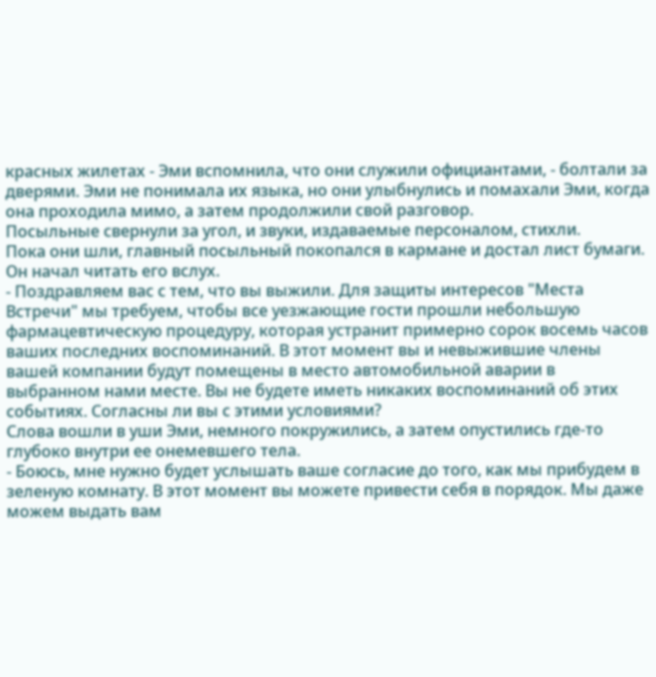красных жилетах - Эми вспомнила, что они служили официантами, - болтали за дверями. Эми не понимала их языка, но они улыбнулись и помахали Эми, когда она проходила мимо, а затем продолжили свой разговор.
Посыльные свернули за угол, и звуки, издаваемые персоналом, стихли.
Пока они шли, главный посыльный покопался в кармане и достал лист бумаги. Он начал читать его вслух.
- Поздравляем вас с тем, что вы выжили. Для защиты интересов "Места Bстречи" мы требуем, чтобы все уезжающие гости прошли небольшую фармацевтическую процедуру, которая устранит примерно сорок восемь часов ваших последних воспоминаний. В этот момент вы и невыжившие члены вашей компании будут помещены в место автомобильной аварии в выбранном нами месте. Вы не будете иметь никаких воспоминаний об этих событиях. Согласны ли вы с этими условиями?
Слова вошли в уши Эми, немного покружились, а затем опустились где-то глубоко внутри ее онемевшего тела.
- Боюсь, мне нужно будет услышать ваше согласие до того, как мы прибудем в зеленую комнату. В этот момент вы можете привести себя в порядок. Мы даже можем выдать вам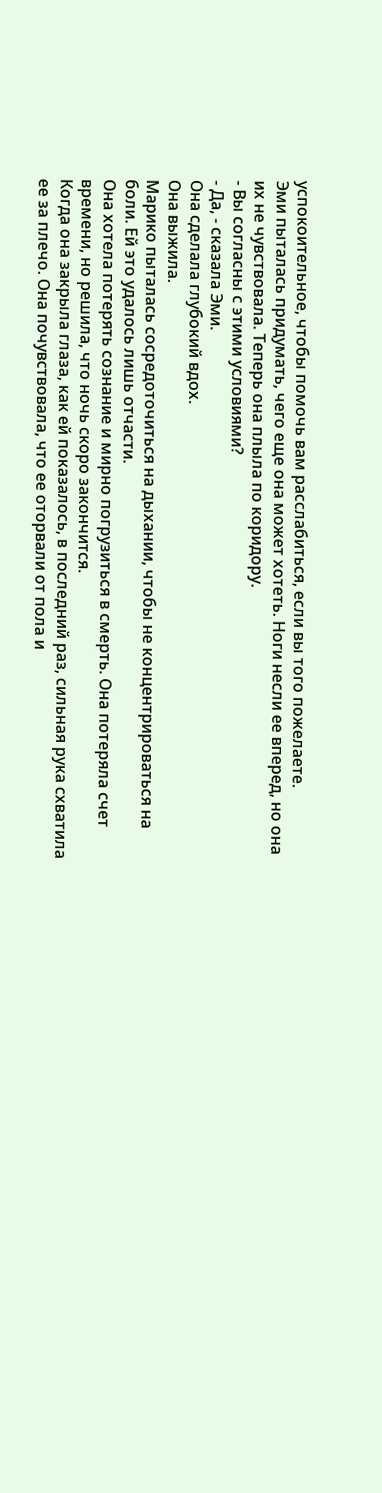успокоительное, чтобы помочь вам расслабиться, если вы того пожелаете.
Эми пыталась придумать, чего еще она может хотеть. Ноги несли ее вперед, но она их не чувствовала. Теперь она плыла по коридору.
- Вы согласны с этими условиями?
- Да, - сказала Эми.
Она сделала глубокий вдох.
Она выжила.
Марико пыталась сосредоточиться на дыхании, чтобы не концентрироваться на боли. Ей это удалось лишь отчасти.
Она хотела потерять сознание и мирно погрузиться в смерть. Она потеряла счет времени, но решила, что ночь скоро закончится.
Когда она закрыла глаза, как ей показалось, в последний раз, сильная рука схватила ее за плечо. Она почувствовала, что ее оторвали от пола и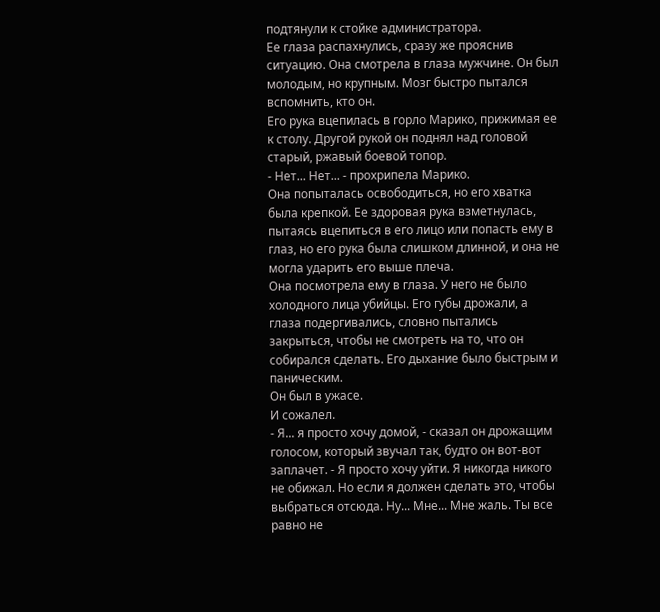подтянули к стойке администратора.
Ее глаза распахнулись, сразу же прояснив ситуацию. Она смотрела в глаза мужчине. Он был молодым, но крупным. Мозг быстро пытался вспомнить, кто он.
Его рука вцепилась в горло Марико, прижимая ее к столу. Другой рукой он поднял над головой старый, ржавый боевой топор.
- Нет... Нет... - прохрипела Марико.
Она попыталась освободиться, но его хватка была крепкой. Ее здоровая рука взметнулась, пытаясь вцепиться в его лицо или попасть ему в глаз, но его рука была слишком длинной, и она не могла ударить его выше плеча.
Она посмотрела ему в глаза. У него не было холодного лица убийцы. Его губы дрожали, а глаза подергивались, словно пытались закрыться, чтобы не смотреть на то, что он собирался сделать. Его дыхание было быстрым и паническим.
Он был в ужасе.
И сожалел.
- Я... я просто хочу домой, - сказал он дрожащим голосом, который звучал так, будто он вот-вот заплачет. - Я просто хочу уйти. Я никогда никого не обижал. Но если я должен сделать это, чтобы выбраться отсюда. Ну... Мне... Мне жаль. Ты все равно не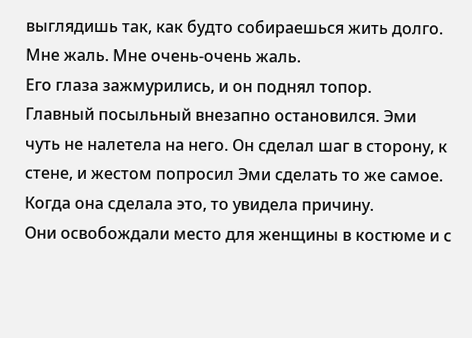выглядишь так, как будто собираешься жить долго. Мне жаль. Мне очень-очень жаль.
Его глаза зажмурились, и он поднял топор.
Главный посыльный внезапно остановился. Эми чуть не налетела на него. Он сделал шаг в сторону, к стене, и жестом попросил Эми сделать то же самое.
Когда она сделала это, то увидела причину.
Они освобождали место для женщины в костюме и с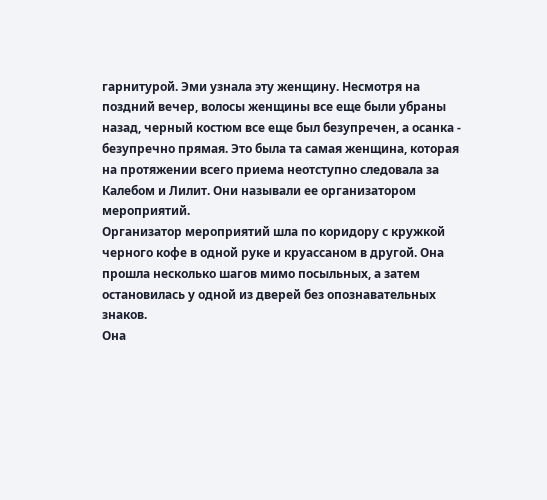гарнитурой. Эми узнала эту женщину. Несмотря на поздний вечер, волосы женщины все еще были убраны назад, черный костюм все еще был безупречен, а осанка - безупречно прямая. Это была та самая женщина, которая на протяжении всего приема неотступно следовала за Калебом и Лилит. Они называли ее организатором мероприятий.
Организатор мероприятий шла по коридору с кружкой черного кофе в одной руке и круассаном в другой. Она прошла несколько шагов мимо посыльных, а затем остановилась у одной из дверей без опознавательных знаков.
Она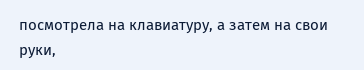посмотрела на клавиатуру, а затем на свои руки,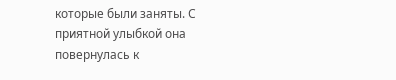которые были заняты. С приятной улыбкой она повернулась к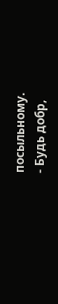посыльному.
- Будь добр,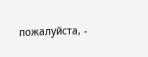пожалуйста, -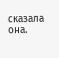сказала она.